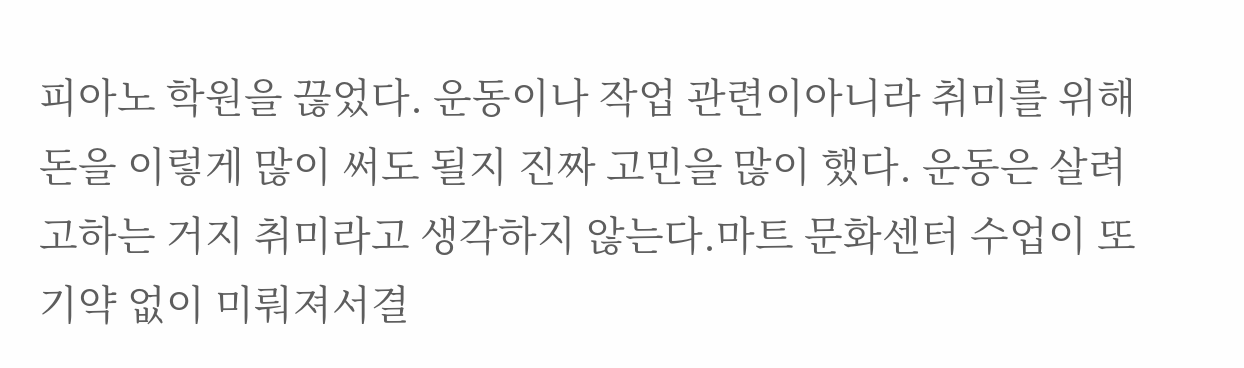피아노 학원을 끊었다. 운동이나 작업 관련이아니라 취미를 위해 돈을 이렇게 많이 써도 될지 진짜 고민을 많이 했다. 운동은 살려고하는 거지 취미라고 생각하지 않는다.마트 문화센터 수업이 또 기약 없이 미뤄져서결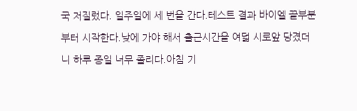국 저질렀다. 일주일에 세 번을 간다.테스트 결과 바이엘 끝부분부터 시작한다.낮에 가야 해서 출근시간을 여덟 시로앞 당겼더니 하루 종일 너무 졸리다.아침 기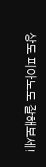상도 피아노도 잘해보세!